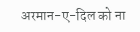अरमान-ए-दिल को ना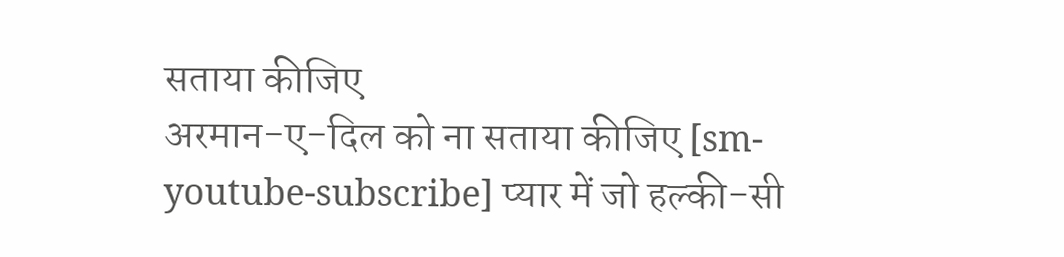सताया कीजिए
अरमान-ए-दिल को ना सताया कीजिए [sm-youtube-subscribe] प्यार में जो हल्की-सी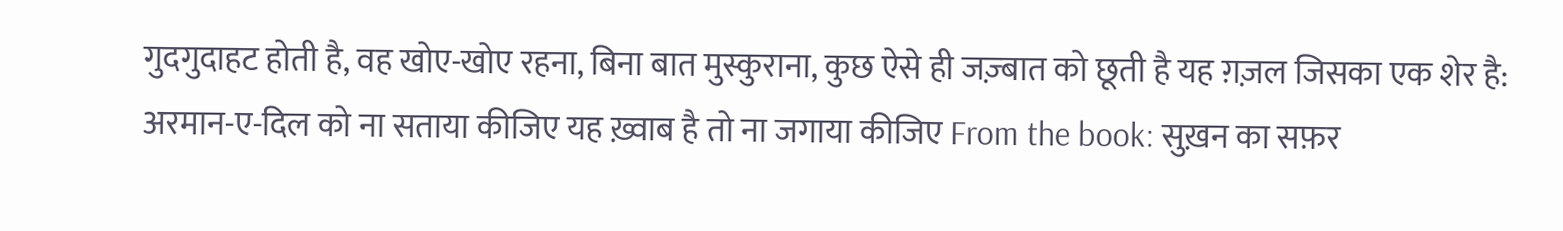गुदगुदाहट होती है, वह खोए-खोए रहना, बिना बात मुस्कुराना, कुछ ऐसे ही जज़्बात को छूती है यह ग़ज़ल जिसका एक शेर है: अरमान-ए-दिल को ना सताया कीजिए यह ख़्वाब है तो ना जगाया कीजिए From the book: सुख़न का सफ़र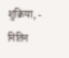शुक्रिया, - नितिन